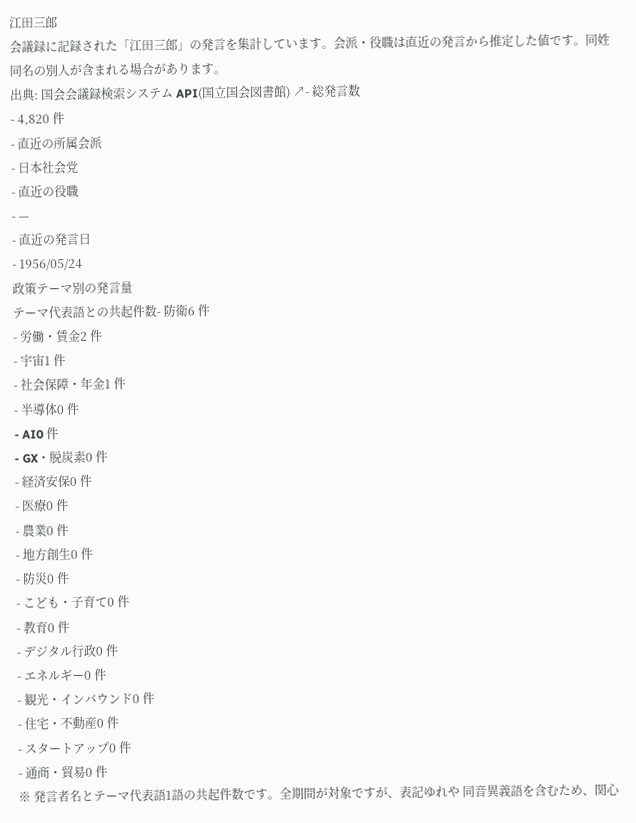江田三郎
会議録に記録された「江田三郎」の発言を集計しています。会派・役職は直近の発言から推定した値です。同姓同名の別人が含まれる場合があります。
出典: 国会会議録検索システム API(国立国会図書館) ↗- 総発言数
- 4,820 件
- 直近の所属会派
- 日本社会党
- 直近の役職
- —
- 直近の発言日
- 1956/05/24
政策テーマ別の発言量
テーマ代表語との共起件数- 防衛6 件
- 労働・賃金2 件
- 宇宙1 件
- 社会保障・年金1 件
- 半導体0 件
- AI0 件
- GX・脱炭素0 件
- 経済安保0 件
- 医療0 件
- 農業0 件
- 地方創生0 件
- 防災0 件
- こども・子育て0 件
- 教育0 件
- デジタル行政0 件
- エネルギー0 件
- 観光・インバウンド0 件
- 住宅・不動産0 件
- スタートアップ0 件
- 通商・貿易0 件
※ 発言者名とテーマ代表語1語の共起件数です。全期間が対象ですが、表記ゆれや 同音異義語を含むため、関心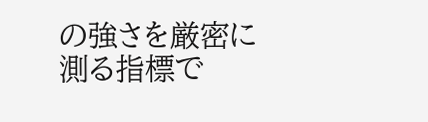の強さを厳密に測る指標で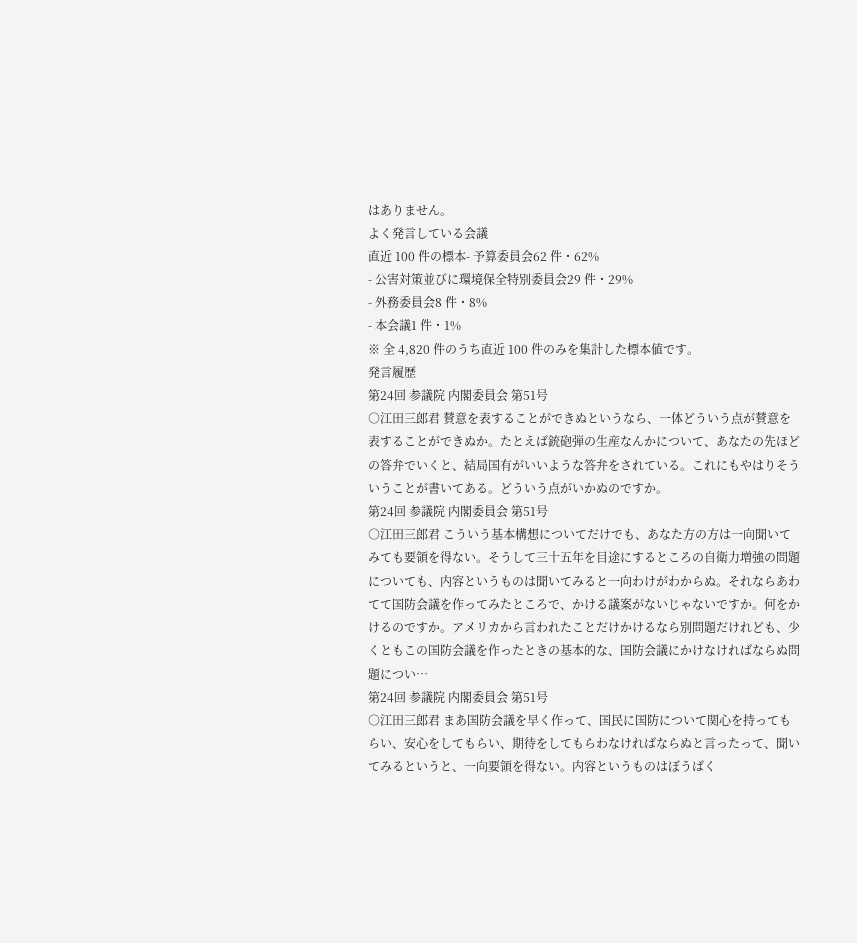はありません。
よく発言している会議
直近 100 件の標本- 予算委員会62 件・62%
- 公害対策並びに環境保全特別委員会29 件・29%
- 外務委員会8 件・8%
- 本会議1 件・1%
※ 全 4,820 件のうち直近 100 件のみを集計した標本値です。
発言履歴
第24回 参議院 内閣委員会 第51号
○江田三郎君 賛意を表することができぬというなら、一体どういう点が賛意を表することができぬか。たとえば銃砲弾の生産なんかについて、あなたの先ほどの答弁でいくと、結局国有がいいような答弁をされている。これにもやはりそういうことが書いてある。どういう点がいかぬのですか。
第24回 参議院 内閣委員会 第51号
○江田三郎君 こういう基本構想についてだけでも、あなた方の方は一向聞いてみても要領を得ない。そうして三十五年を目途にするところの自衛力増強の問題についても、内容というものは聞いてみると一向わけがわからぬ。それならあわてて国防会議を作ってみたところで、かける議案がないじゃないですか。何をかけるのですか。アメリカから言われたことだけかけるなら別問題だけれども、少くともこの国防会議を作ったときの基本的な、国防会議にかけなければならぬ問題につい…
第24回 参議院 内閣委員会 第51号
○江田三郎君 まあ国防会議を早く作って、国民に国防について関心を持ってもらい、安心をしてもらい、期待をしてもらわなければならぬと言ったって、聞いてみるというと、一向要領を得ない。内容というものはぼうばく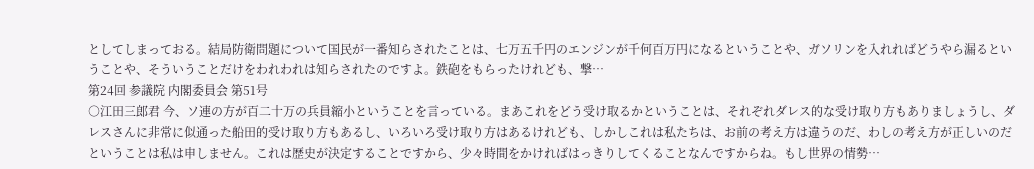としてしまっておる。結局防衛問題について国民が一番知らされたことは、七万五千円のエンジンが千何百万円になるということや、ガソリンを入れればどうやら漏るということや、そういうことだけをわれわれは知らされたのですよ。鉄砲をもらったけれども、撃…
第24回 参議院 内閣委員会 第51号
○江田三郎君 今、ソ連の方が百二十万の兵員縮小ということを言っている。まあこれをどう受け取るかということは、それぞれダレス的な受け取り方もありましょうし、ダレスさんに非常に似通った船田的受け取り方もあるし、いろいろ受け取り方はあるけれども、しかしこれは私たちは、お前の考え方は違うのだ、わしの考え方が正しいのだということは私は申しません。これは歴史が決定することですから、少々時間をかければはっきりしてくることなんですからね。もし世界の情勢…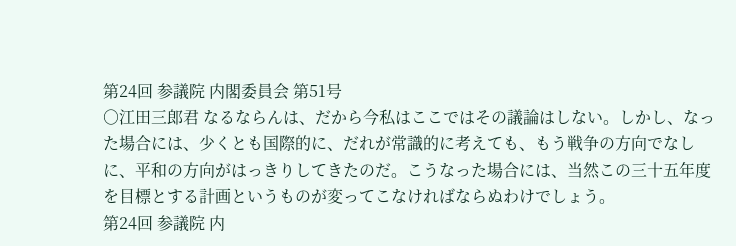第24回 参議院 内閣委員会 第51号
○江田三郎君 なるならんは、だから今私はここではその議論はしない。しかし、なった場合には、少くとも国際的に、だれが常識的に考えても、もう戦争の方向でなしに、平和の方向がはっきりしてきたのだ。こうなった場合には、当然この三十五年度を目標とする計画というものが変ってこなければならぬわけでしょう。
第24回 参議院 内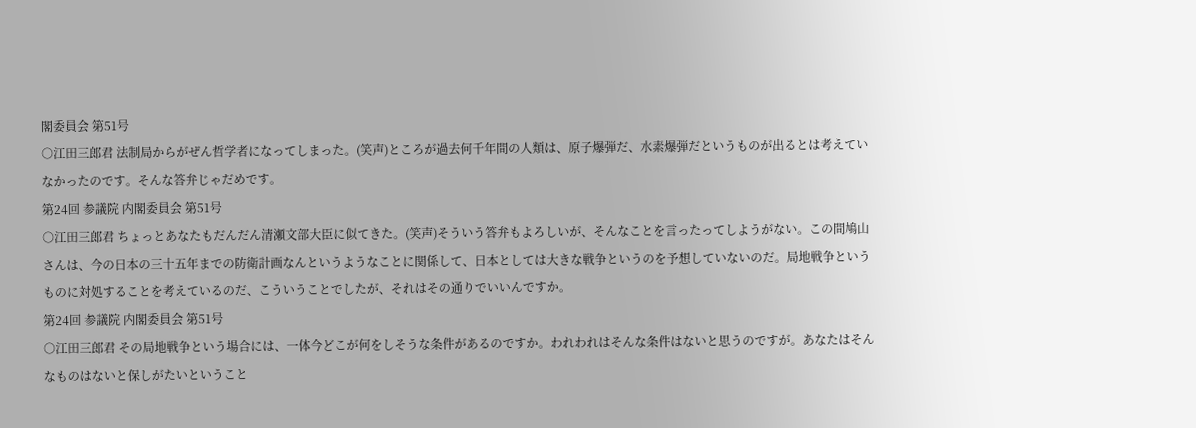閣委員会 第51号
○江田三郎君 法制局からがぜん哲学者になってしまった。(笑声)ところが過去何千年間の人類は、原子爆弾だ、水素爆弾だというものが出るとは考えていなかったのです。そんな答弁じゃだめです。
第24回 参議院 内閣委員会 第51号
○江田三郎君 ちょっとあなたもだんだん清瀬文部大臣に似てきた。(笑声)そういう答弁もよろしいが、そんなことを言ったってしようがない。この間鳩山さんは、今の日本の三十五年までの防衛計画なんというようなことに関係して、日本としては大きな戦争というのを予想していないのだ。局地戦争というものに対処することを考えているのだ、こういうことでしたが、それはその通りでいいんですか。
第24回 参議院 内閣委員会 第51号
○江田三郎君 その局地戦争という場合には、一体今どこが何をしそうな条件があるのですか。われわれはそんな条件はないと思うのですが。あなたはそんなものはないと保しがたいということ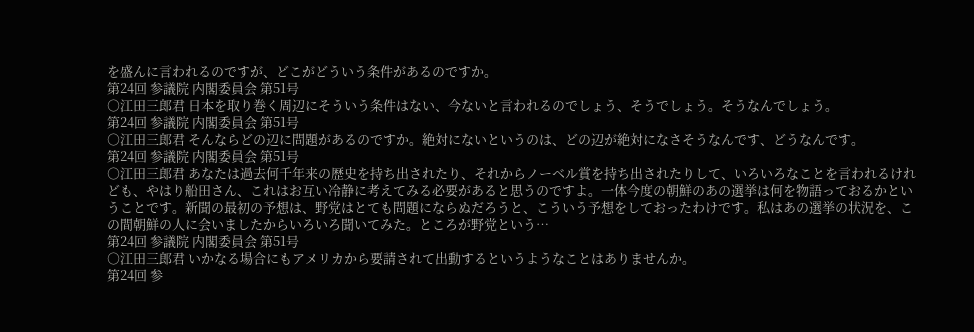を盛んに言われるのですが、どこがどういう条件があるのですか。
第24回 参議院 内閣委員会 第51号
○江田三郎君 日本を取り巻く周辺にそういう条件はない、今ないと言われるのでしょう、そうでしょう。そうなんでしょう。
第24回 参議院 内閣委員会 第51号
○江田三郎君 そんならどの辺に問題があるのですか。絶対にないというのは、どの辺が絶対になさそうなんです、どうなんです。
第24回 参議院 内閣委員会 第51号
○江田三郎君 あなたは過去何千年来の歴史を持ち出されたり、それからノーベル賞を持ち出されたりして、いろいろなことを言われるけれども、やはり船田さん、これはお互い冷静に考えてみる必要があると思うのですよ。一体今度の朝鮮のあの選挙は何を物語っておるかということです。新聞の最初の予想は、野党はとても問題にならぬだろうと、こういう予想をしておったわけです。私はあの選挙の状況を、この間朝鮮の人に会いましたからいろいろ聞いてみた。ところが野党という…
第24回 参議院 内閣委員会 第51号
○江田三郎君 いかなる場合にもアメリカから要請されて出動するというようなことはありませんか。
第24回 参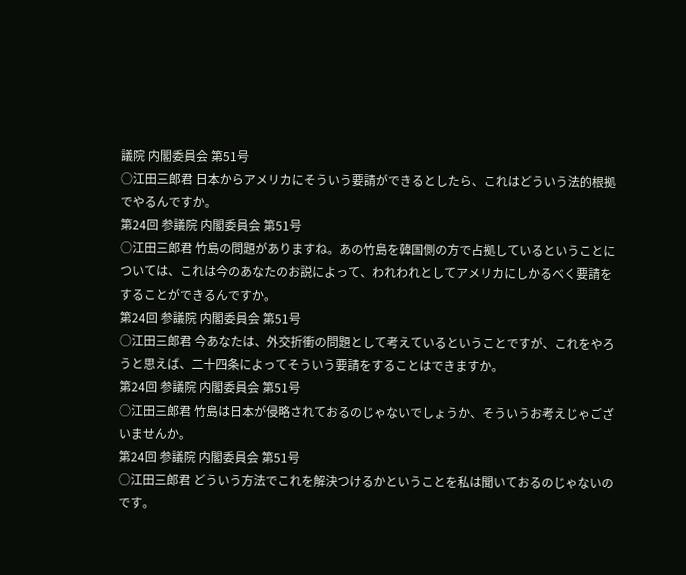議院 内閣委員会 第51号
○江田三郎君 日本からアメリカにそういう要請ができるとしたら、これはどういう法的根拠でやるんですか。
第24回 参議院 内閣委員会 第51号
○江田三郎君 竹島の問題がありますね。あの竹島を韓国側の方で占拠しているということについては、これは今のあなたのお説によって、われわれとしてアメリカにしかるべく要請をすることができるんですか。
第24回 参議院 内閣委員会 第51号
○江田三郎君 今あなたは、外交折衝の問題として考えているということですが、これをやろうと思えば、二十四条によってそういう要請をすることはできますか。
第24回 参議院 内閣委員会 第51号
○江田三郎君 竹島は日本が侵略されておるのじゃないでしょうか、そういうお考えじゃございませんか。
第24回 参議院 内閣委員会 第51号
○江田三郎君 どういう方法でこれを解決つけるかということを私は聞いておるのじゃないのです。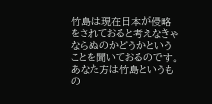竹島は現在日本が侵略をされておると考えなきゃならぬのかどうかということを聞いておるのです。あなた方は竹島というもの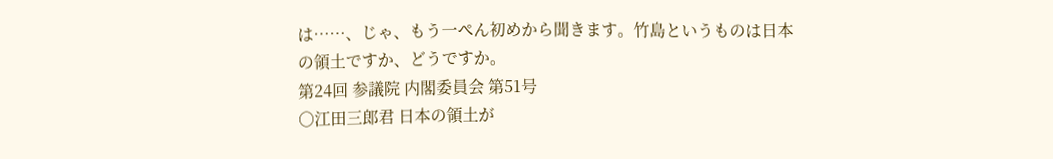は……、じゃ、もう一ぺん初めから聞きます。竹島というものは日本の領土ですか、どうですか。
第24回 参議院 内閣委員会 第51号
○江田三郎君 日本の領土が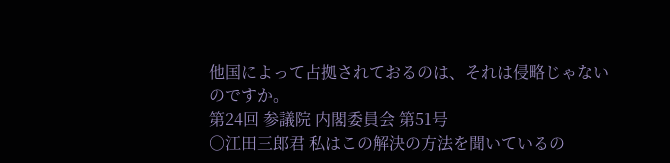他国によって占拠されておるのは、それは侵略じゃないのですか。
第24回 参議院 内閣委員会 第51号
○江田三郎君 私はこの解決の方法を聞いているの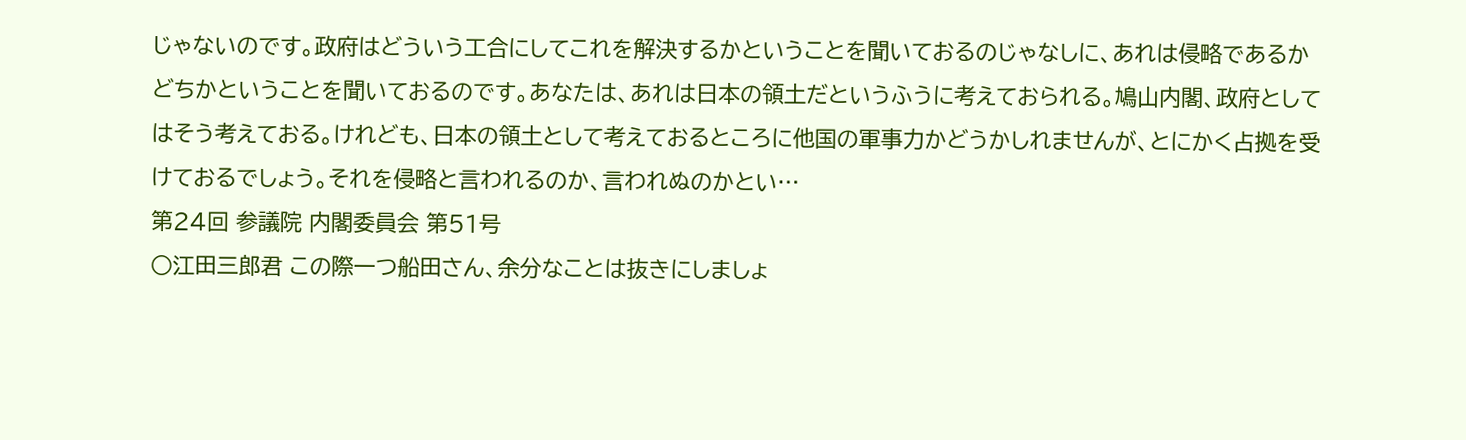じゃないのです。政府はどういう工合にしてこれを解決するかということを聞いておるのじゃなしに、あれは侵略であるかどちかということを聞いておるのです。あなたは、あれは日本の領土だというふうに考えておられる。鳩山内閣、政府としてはそう考えておる。けれども、日本の領土として考えておるところに他国の軍事力かどうかしれませんが、とにかく占拠を受けておるでしょう。それを侵略と言われるのか、言われぬのかとい…
第24回 参議院 内閣委員会 第51号
○江田三郎君 この際一つ船田さん、余分なことは抜きにしましょ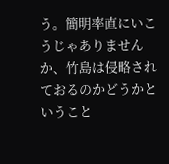う。簡明率直にいこうじゃありませんか、竹島は侵略されておるのかどうかということ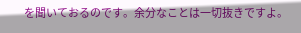を聞いておるのです。余分なことは一切抜きですよ。